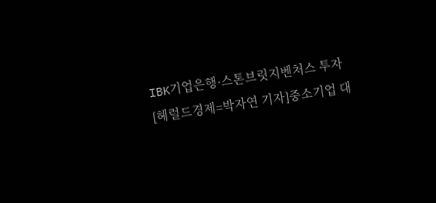IBK기업은행·스톤브릿지벤처스 투자
[헤럴드경제=박자연 기자]중소기업 대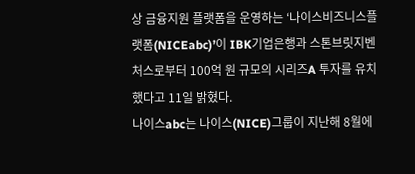상 금융지원 플랫폼을 운영하는 ‘나이스비즈니스플랫폼(NICEabc)’이 IBK기업은행과 스톤브릿지벤처스로부터 100억 원 규모의 시리즈A 투자를 유치했다고 11일 밝혔다.
나이스abc는 나이스(NICE)그룹이 지난해 8월에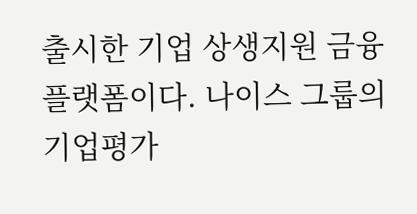출시한 기업 상생지원 금융 플랫폼이다. 나이스 그룹의 기업평가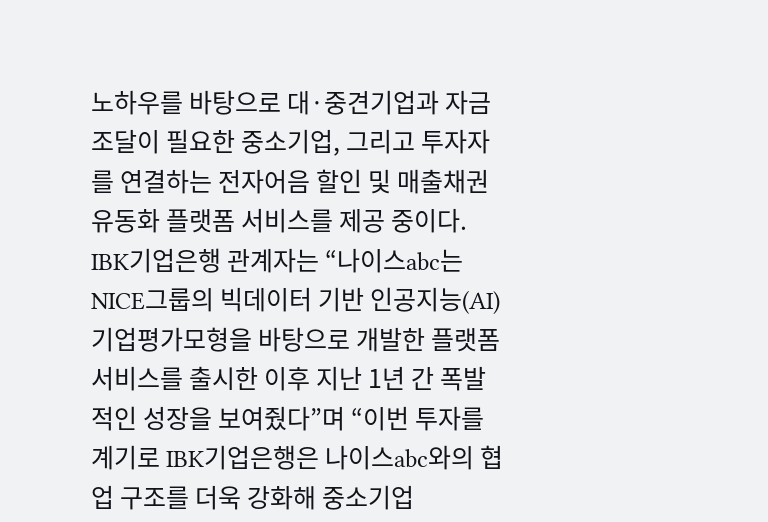노하우를 바탕으로 대·중견기업과 자금조달이 필요한 중소기업, 그리고 투자자를 연결하는 전자어음 할인 및 매출채권 유동화 플랫폼 서비스를 제공 중이다.
IBK기업은행 관계자는 “나이스abc는 NICE그룹의 빅데이터 기반 인공지능(AI) 기업평가모형을 바탕으로 개발한 플랫폼 서비스를 출시한 이후 지난 1년 간 폭발적인 성장을 보여줬다”며 “이번 투자를 계기로 IBK기업은행은 나이스abc와의 협업 구조를 더욱 강화해 중소기업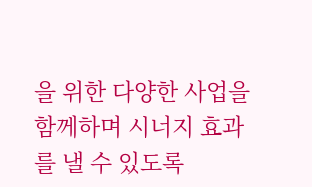을 위한 다양한 사업을 함께하며 시너지 효과를 낼 수 있도록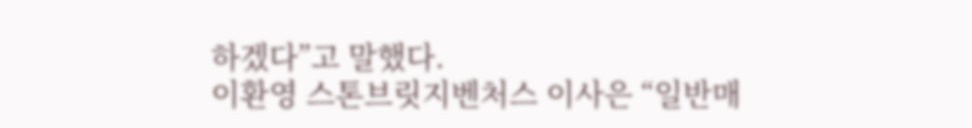하겠다”고 말했다.
이환영 스톤브릿지벤처스 이사은 “일반매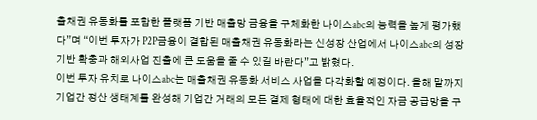출채권 유동화를 포함한 플랫폼 기반 매출망 금융을 구체화한 나이스abc의 능력을 높게 평가했다”며 “이번 투자가 P2P금융이 결합된 매출채권 유동화라는 신성장 산업에서 나이스abc의 성장기반 확충과 해외사업 진출에 큰 도움을 줄 수 있길 바란다”고 밝혔다.
이번 투자 유치로 나이스abc는 매출채권 유동화 서비스 사업을 다각화할 예정이다. 올해 말까지 기업간 정산 생태계를 완성해 기업간 거래의 모든 결제 형태에 대한 효율적인 자금 공급망을 구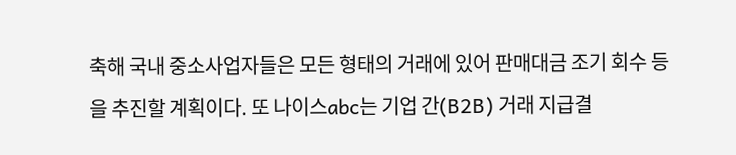축해 국내 중소사업자들은 모든 형태의 거래에 있어 판매대금 조기 회수 등을 추진할 계획이다. 또 나이스abc는 기업 간(B2B) 거래 지급결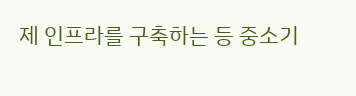제 인프라를 구축하는 등 중소기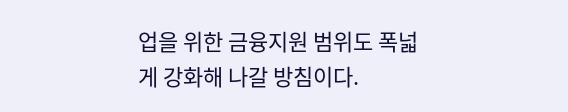업을 위한 금융지원 범위도 폭넓게 강화해 나갈 방침이다.